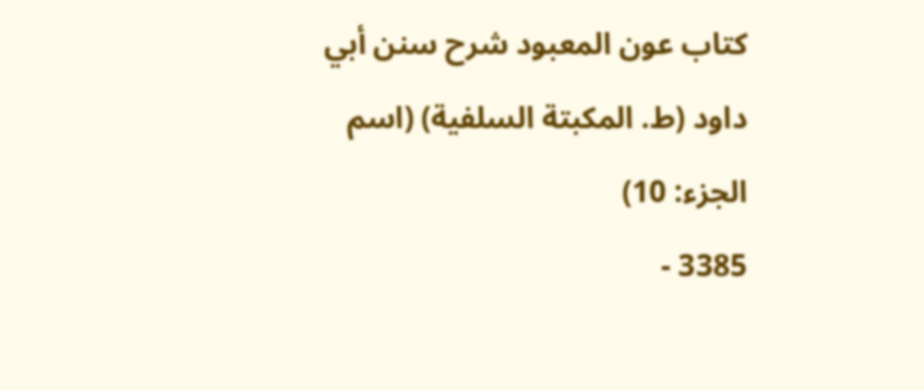كتاب عون المعبود شرح سنن أبي داود (ط. المكبتة السلفية) (اسم الجزء: 10)
3385 -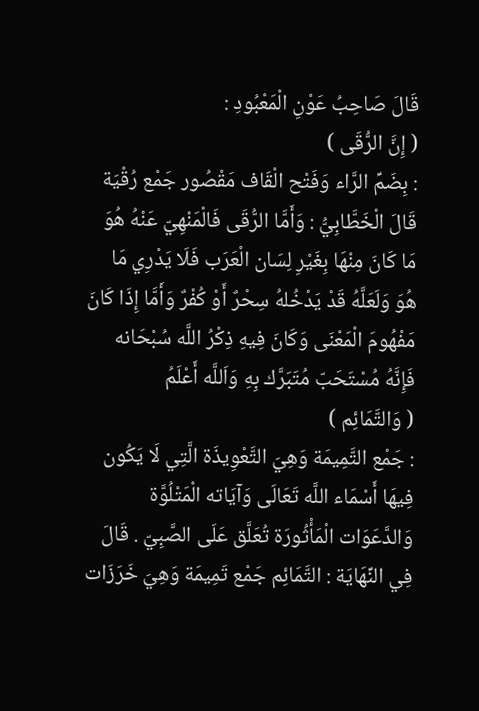قَالَ صَاحِبُ عَوْنِ الْمَعْبُودِ :
( إِنَّ الرُّقَى )
: بِضَمِّ الرَّاء وَفَتْح الْقَاف مَقْصُور جَمْع رُقْيَة قَالَ الْخَطَّابِيُّ : وَأَمَّا الرُّقَى فَالْمَنْهِيّ عَنْهُ هُوَ مَا كَانَ مِنْهَا بِغَيْرِ لِسَان الْعَرَب فَلَا يَدْرِي مَا هُوَ وَلَعَلَّهُ قَدْ يَدْخُلهُ سِحْرٌ أَوْ كُفْرٌ وَأَمَّا إِذَا كَانَ مَفْهُومَ الْمَعْنَى وَكَانَ فِيهِ ذِكْرُ اللَّه سُبْحَانه فَإِنَّهُ مُسْتَحَبّ مُتَبَرَّك بِهِ وَاَللَّه أَعْلَمُ
( وَالتَّمَائِم )
: جَمْع التَّمِيمَة وَهِيَ التَّعْوِيذَة الَّتِي لَا يَكُون فِيهَا أَسْمَاء اللَّه تَعَالَى وَآيَاته الْمَتْلُوَّة وَالدَّعَوَات الْمَأْثُورَة تُعَلَّق عَلَى الصَّبِيّ . قَالَ فِي النِّهَايَة : التَّمَائِم جَمْع تَمِيمَة وَهِيَ خَرَزَات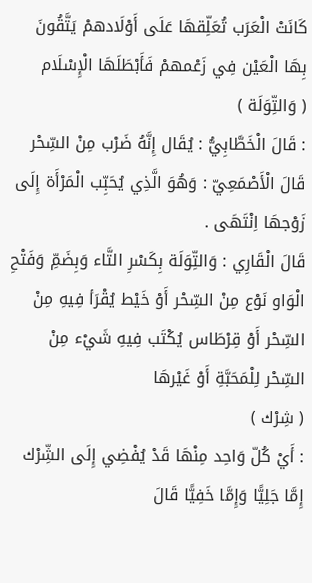كَانَتْ الْعَرَب تُعَلِّقهَا عَلَى أَوْلَادهمْ يَتَّقُونَ بِهَا الْعَيْن فِي زَعْمهمْ فَأَبْطَلَهَا الْإِسْلَام
( وَالتِّوَلَة )
: قَالَ الْخَطَّابِيُّ : يُقَال إِنَّهُ ضَرْب مِنْ السِّحْر قَالَ الْأَصْمَعِيّ : وَهُوَ الَّذِي يُحَبِّب الْمَرْأَة إِلَى زَوْجهَا اِنْتَهَى .
قَالَ الْقَارِي : وَالتِّوَلَة بِكَسْرِ التَّاء وَبِضَمِّ وَفَتْحِ الْوَاو نَوْع مِنْ السِّحْر أَوْ خَيْط يُقْرَأ فِيهِ مِنْ السِّحْر أَوْ قِرْطَاس يُكْتَب فِيهِ شَيْء مِنْ السِّحْر لِلْمَحَبَّةِ أَوْ غَيْرهَا
( شِرْك )
: أَيْ كُلّ وَاحِد مِنْهَا قَدْ يُفْضِي إِلَى الشِّرْك إِمَّا جَلِيًّا وَإِمَّا خَفِيًّا قَالَ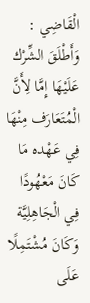الْقَاضِي : وَأَطْلَقَ الشِّرْك عَلَيْهَا إِمَّا لِأَنَّ الْمُتَعَارَف مِنْهَا فِي عَهْده مَا كَانَ مَعْهُودًا فِي الْجَاهِلِيَّة وَكَانَ مُشْتَمِلًا عَلَى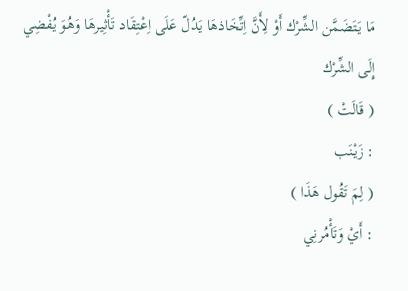مَا يَتَضَمَّن الشِّرْك أَوْ لِأَنَّ اِتِّخَاذهَا يَدُلّ عَلَى اِعْتِقَاد تَأْثِيرهَا وَهُوَ يُفْضِي إِلَى الشِّرْك
( قَالَتْ )
: زَيْنَب
( لِمَ تَقُول هَذَا )
: أَيْ وَتَأْمُرنِي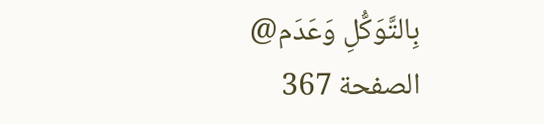بِالتَّوَكُّلِ وَعَدَم@
الصفحة 367